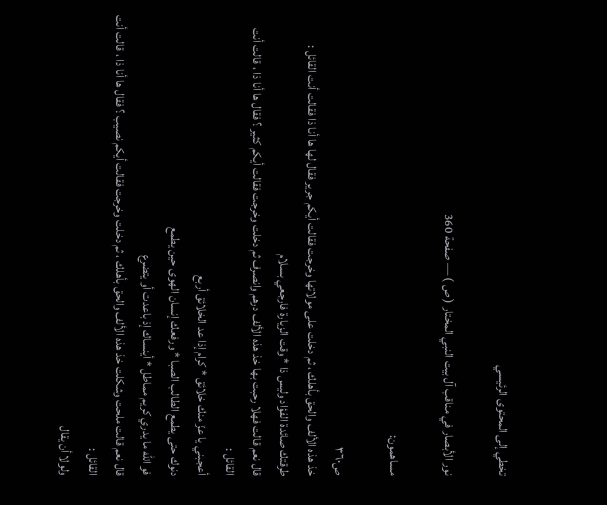تخطي إلى المحتوى الرئيسي

نور الأبصار في مناقب آل بيت النبي المختار ( ص ) — صفحة 360

مساهمون:

ص٣٦٠
خذ هذه الألف والحق بأهلك ، ثم دخلت على مولاتها وخرجت فقالت أيكم جرير فقال لها ها أنا ذا فقالت أنت القائل :
طرقتك صائدة الفؤاد وليس ذا * وقت الزيارة فارجعي بسلام
قال نعم قالت فهلا رحبت بها خذ هذه الألف درهم وانصرف ثم دخلت وخرجت فقالت أيكم كثير ؟ فقال ها أنا ذا ، قالت أنت القائل :
أعجبني يا عزّ منك خلائق * كرام إذا عد الخلائق أربع
دنوك حتى يطمع الطالب الصبا * ورفعك إنسان الهوى حين يطمع
فو اللّه ما يدري كريم مماطل * أينساك إذ باعدت أو يتضرع
قال نعم قالت ملحت وشكلت خذ هذه الألف والحق بأهلك ، ثم دخلت وخرجت فقالت أيكم نصيب ؟ فقال ها أنا ذا ، قالت أنت القائل :
ولولا أن يقال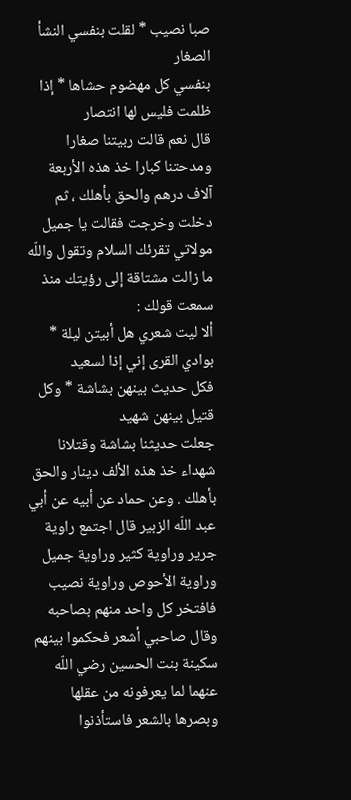صبا نصيب * لقلت بنفسي النشأ الصغار
بنفسي كل مهضوم حشاها * إذا ظلمت فليس لها انتصار
قال نعم قالت ربيتنا صغارا ومدحتنا كبارا خذ هذه الأربعة آلاف درهم والحق بأهلك ، ثم دخلت وخرجت فقالت يا جميل مولاتي تقرئك السلام وتقول واللّه ما زالت مشتاقة إلى رؤيتك منذ سمعت قولك :
ألا ليت شعري هل أبيتن ليلة * بوادي القرى إني إذا لسعيد
فكل حديث بينهن بشاشة * وكل قتيل بينهن شهيد
جعلت حديثنا بشاشة وقتلانا شهداء خذ هذه الألف دينار والحق بأهلك . وعن حماد عن أبيه عن أبي عبد اللّه الزبير قال اجتمع راوية جرير وراوية كثير وراوية جميل وراوية الأحوص وراوية نصيب فافتخر كل واحد منهم بصاحبه وقال صاحبي أشعر فحكموا بينهم سكينة بنت الحسين رضي اللّه عنهما لما يعرفونه من عقلها وبصرها بالشعر فاستأذنوا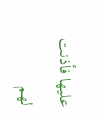عليها فأذنت لهم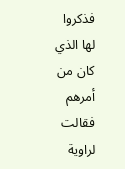فذكروا لها الذي كان من أمرهم فقالت لراوية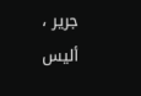جرير ، أليس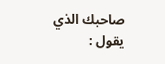صاحبك الذي يقول :